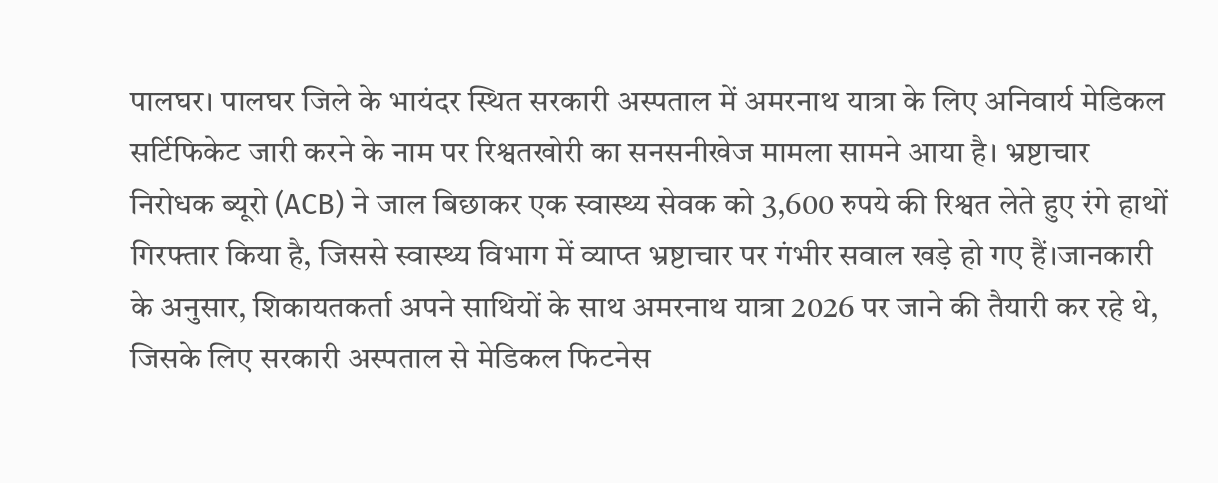पालघर। पालघर जिले के भायंदर स्थित सरकारी अस्पताल में अमरनाथ यात्रा के लिए अनिवार्य मेडिकल सर्टिफिकेट जारी करने के नाम पर रिश्वतखोरी का सनसनीखेज मामला सामने आया है। भ्रष्टाचार निरोधक ब्यूरो (ACB) ने जाल बिछाकर एक स्वास्थ्य सेवक को 3,600 रुपये की रिश्वत लेते हुए रंगे हाथों गिरफ्तार किया है, जिससे स्वास्थ्य विभाग में व्याप्त भ्रष्टाचार पर गंभीर सवाल खड़े हो गए हैं।जानकारी के अनुसार, शिकायतकर्ता अपने साथियों के साथ अमरनाथ यात्रा 2026 पर जाने की तैयारी कर रहे थे, जिसके लिए सरकारी अस्पताल से मेडिकल फिटनेस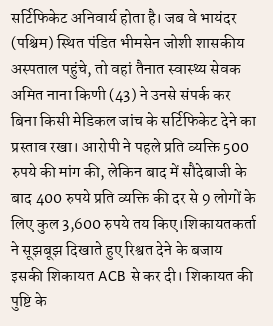सर्टिफिकेट अनिवार्य होता है। जब वे भायंदर (पश्चिम) स्थित पंडित भीमसेन जोशी शासकीय अस्पताल पहुंचे, तो वहां तैनात स्वास्थ्य सेवक अमित नाना किणी (43) ने उनसे संपर्क कर बिना किसी मेडिकल जांच के सर्टिफिकेट देने का प्रस्ताव रखा। आरोपी ने पहले प्रति व्यक्ति 500 रुपये की मांग की, लेकिन बाद में सौदेबाजी के बाद 400 रुपये प्रति व्यक्ति की दर से 9 लोगों के लिए कुल 3,600 रुपये तय किए।शिकायतकर्ता ने सूझबूझ दिखाते हुए रिश्वत देने के बजाय इसकी शिकायत ACB से कर दी। शिकायत की पुष्टि के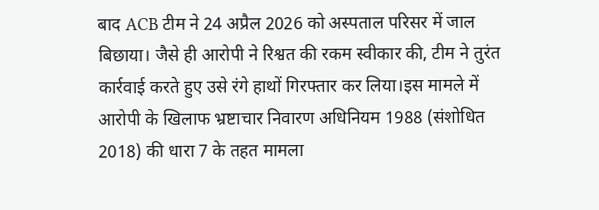बाद ACB टीम ने 24 अप्रैल 2026 को अस्पताल परिसर में जाल बिछाया। जैसे ही आरोपी ने रिश्वत की रकम स्वीकार की, टीम ने तुरंत कार्रवाई करते हुए उसे रंगे हाथों गिरफ्तार कर लिया।इस मामले में आरोपी के खिलाफ भ्रष्टाचार निवारण अधिनियम 1988 (संशोधित 2018) की धारा 7 के तहत मामला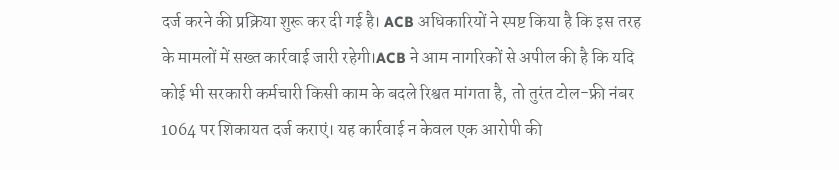दर्ज करने की प्रक्रिया शुरू कर दी गई है। ACB अधिकारियों ने स्पष्ट किया है कि इस तरह के मामलों में सख्त कार्रवाई जारी रहेगी।ACB ने आम नागरिकों से अपील की है कि यदि कोई भी सरकारी कर्मचारी किसी काम के बदले रिश्वत मांगता है, तो तुरंत टोल-फ्री नंबर 1064 पर शिकायत दर्ज कराएं। यह कार्रवाई न केवल एक आरोपी की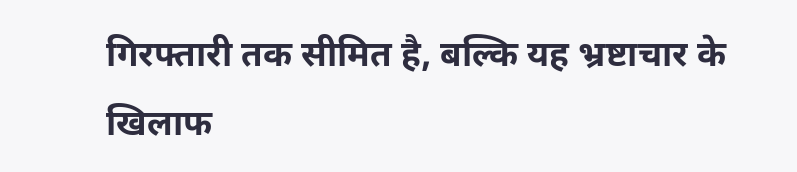गिरफ्तारी तक सीमित है, बल्कि यह भ्रष्टाचार के खिलाफ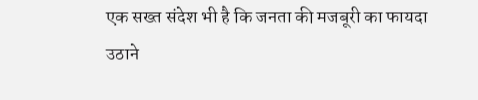एक सख्त संदेश भी है कि जनता की मजबूरी का फायदा उठाने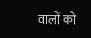वालों को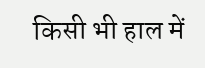किसी भी हाल में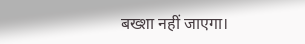बख्शा नहीं जाएगा।